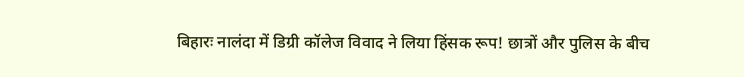बिहारः नालंदा में डिग्री कॉलेज विवाद ने लिया हिंसक रूप! छात्रों और पुलिस के बीच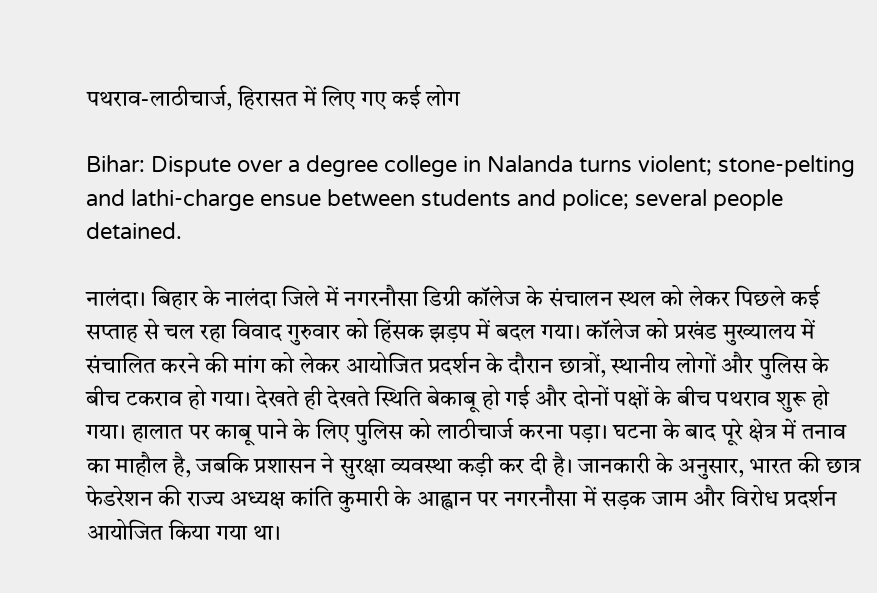पथराव-लाठीचार्ज, हिरासत में लिए गए कई लोग

Bihar: Dispute over a degree college in Nalanda turns violent; stone-pelting and lathi-charge ensue between students and police; several people detained.

नालंदा। बिहार के नालंदा जिले में नगरनौसा डिग्री कॉलेज के संचालन स्थल को लेकर पिछले कई सप्ताह से चल रहा विवाद गुरुवार को हिंसक झड़प में बदल गया। कॉलेज को प्रखंड मुख्यालय में संचालित करने की मांग को लेकर आयोजित प्रदर्शन के दौरान छात्रों, स्थानीय लोगों और पुलिस के बीच टकराव हो गया। देखते ही देखते स्थिति बेकाबू हो गई और दोनों पक्षों के बीच पथराव शुरू हो गया। हालात पर काबू पाने के लिए पुलिस को लाठीचार्ज करना पड़ा। घटना के बाद पूरे क्षेत्र में तनाव का माहौल है, जबकि प्रशासन ने सुरक्षा व्यवस्था कड़ी कर दी है। जानकारी के अनुसार, भारत की छात्र फेडरेशन की राज्य अध्यक्ष कांति कुमारी के आह्वान पर नगरनौसा में सड़क जाम और विरोध प्रदर्शन आयोजित किया गया था।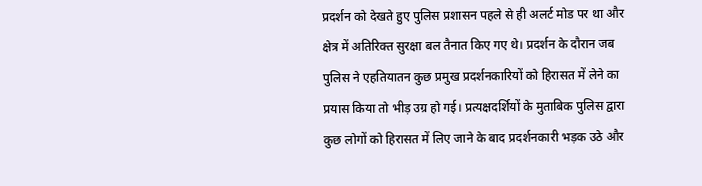प्रदर्शन को देखते हुए पुलिस प्रशासन पहले से ही अलर्ट मोड पर था और क्षेत्र में अतिरिक्त सुरक्षा बल तैनात किए गए थे। प्रदर्शन के दौरान जब पुलिस ने एहतियातन कुछ प्रमुख प्रदर्शनकारियों को हिरासत में लेने का प्रयास किया तो भीड़ उग्र हो गई। प्रत्यक्षदर्शियों के मुताबिक पुलिस द्वारा कुछ लोगों को हिरासत में लिए जाने के बाद प्रदर्शनकारी भड़क उठे और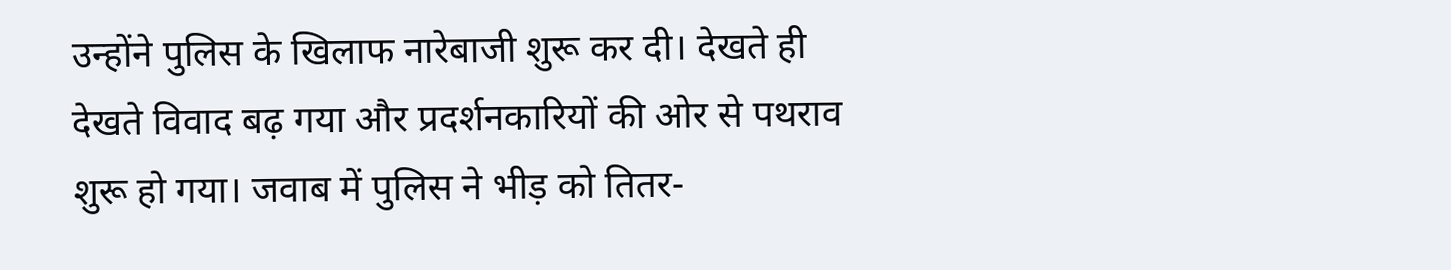उन्होंने पुलिस के खिलाफ नारेबाजी शुरू कर दी। देखते ही देखते विवाद बढ़ गया और प्रदर्शनकारियों की ओर से पथराव शुरू हो गया। जवाब में पुलिस ने भीड़ को तितर-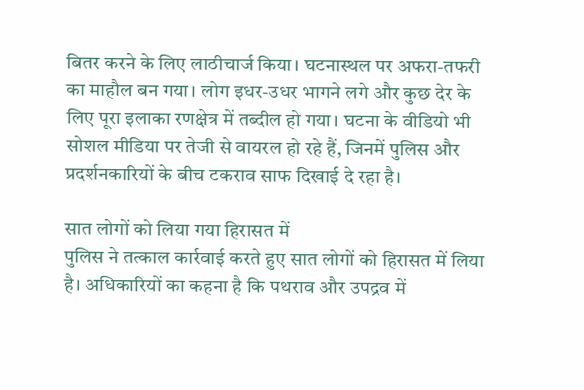बितर करने के लिए लाठीचार्ज किया। घटनास्थल पर अफरा-तफरी का माहौल बन गया। लोग इधर-उधर भागने लगे और कुछ देर के लिए पूरा इलाका रणक्षेत्र में तब्दील हो गया। घटना के वीडियो भी सोशल मीडिया पर तेजी से वायरल हो रहे हैं, जिनमें पुलिस और प्रदर्शनकारियों के बीच टकराव साफ दिखाई दे रहा है।

सात लोगों को लिया गया हिरासत में
पुलिस ने तत्काल कार्रवाई करते हुए सात लोगों को हिरासत में लिया है। अधिकारियों का कहना है कि पथराव और उपद्रव में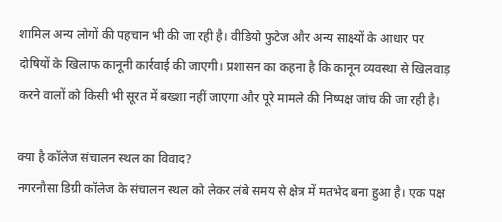शामिल अन्य लोगों की पहचान भी की जा रही है। वीडियो फुटेज और अन्य साक्ष्यों के आधार पर दोषियों के खिलाफ कानूनी कार्रवाई की जाएगी। प्रशासन का कहना है कि कानून व्यवस्था से खिलवाड़ करने वालों को किसी भी सूरत में बख्शा नहीं जाएगा और पूरे मामले की निष्पक्ष जांच की जा रही है।

क्या है कॉलेज संचालन स्थल का विवाद?
नगरनौसा डिग्री कॉलेज के संचालन स्थल को लेकर लंबे समय से क्षेत्र में मतभेद बना हुआ है। एक पक्ष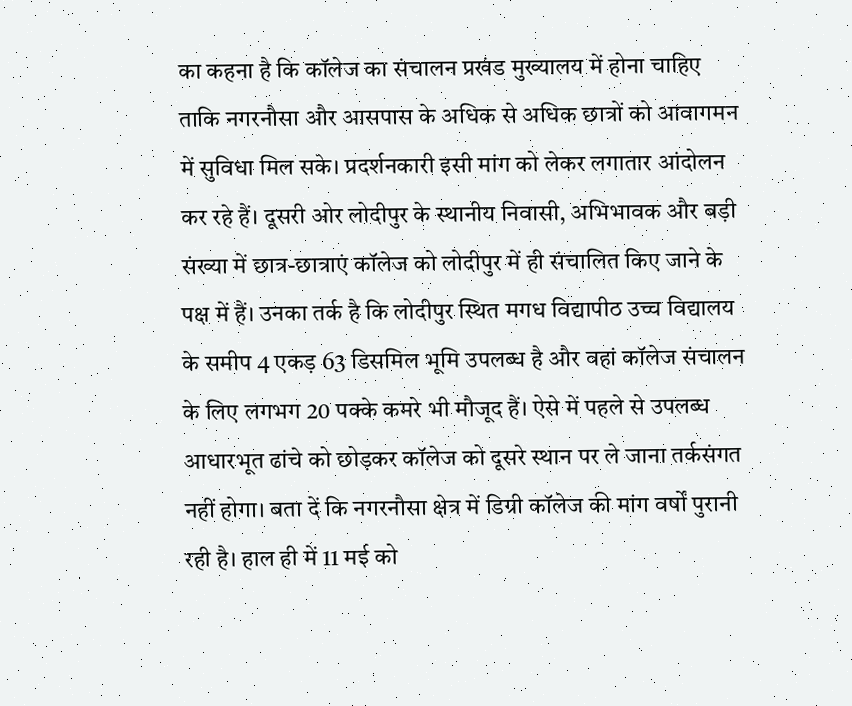का कहना है कि कॉलेज का संचालन प्रखंड मुख्यालय में होना चाहिए ताकि नगरनौसा और आसपास के अधिक से अधिक छात्रों को आवागमन में सुविधा मिल सके। प्रदर्शनकारी इसी मांग को लेकर लगातार आंदोलन कर रहे हैं। दूसरी ओर लोदीपुर के स्थानीय निवासी, अभिभावक और बड़ी संख्या में छात्र-छात्राएं कॉलेज को लोदीपुर में ही संचालित किए जाने के पक्ष में हैं। उनका तर्क है कि लोदीपुर स्थित मगध विद्यापीठ उच्च विद्यालय के समीप 4 एकड़ 63 डिसमिल भूमि उपलब्ध है और वहां कॉलेज संचालन के लिए लगभग 20 पक्के कमरे भी मौजूद हैं। ऐसे में पहले से उपलब्ध आधारभूत ढांचे को छोड़कर कॉलेज को दूसरे स्थान पर ले जाना तर्कसंगत नहीं होगा। बता दें कि नगरनौसा क्षेत्र में डिग्री कॉलेज की मांग वर्षों पुरानी रही है। हाल ही में 11 मई को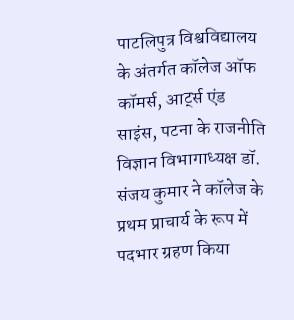पाटलिपुत्र विश्वविद्यालय के अंतर्गत कॉलेज ऑफ कॉमर्स, आर्ट्स एंड साइंस, पटना के राजनीति विज्ञान विभागाध्यक्ष डॉ. संजय कुमार ने कॉलेज के प्रथम प्राचार्य के रूप में पदभार ग्रहण किया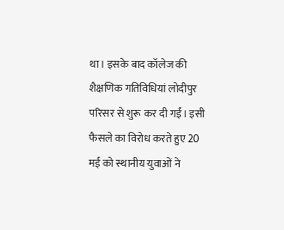था। इसके बाद कॉलेज की शैक्षणिक गतिविधियां लोदीपुर परिसर से शुरू कर दी गईं। इसी फैसले का विरोध करते हुए 20 मई को स्थानीय युवाओं ने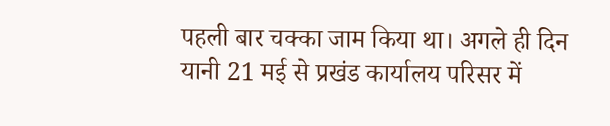पहली बार चक्का जाम किया था। अगले ही दिन यानी 21 मई से प्रखंड कार्यालय परिसर में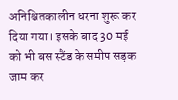अनिश्चितकालीन धरना शुरू कर दिया गया। इसके बाद 30 मई को भी बस स्टैंड के समीप सड़क जाम कर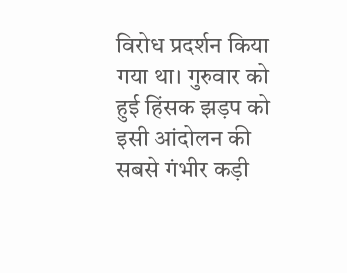विरोध प्रदर्शन किया गया था। गुरुवार को हुई हिंसक झड़प को इसी आंदोलन की सबसे गंभीर कड़ी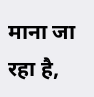माना जा रहा है,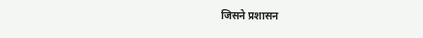जिसने प्रशासन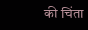की चिंता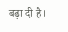बढ़ा दी है।